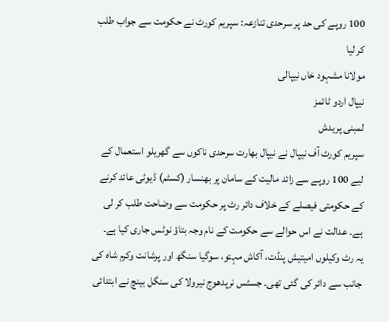100 روپے کی حد پر سرحدی تنازعہ: سپریم کورٹ نے حکومت سے جواب طلب کر لیا
مولانا مشہود خاں نیپالی
نیپال اردو ٹائمز
لمبنی پریدش
سپریم کورٹ آف نیپال نے نیپال بھارت سرحدی ناکوں سے گھریلو استعمال کے لیے 100 روپے سے زائد مالیت کے سامان پر بھنسار (کسٹم) ڈیوٹی عائد کرنے کے حکومتی فیصلے کے خلاف دائر رٹ پر حکومت سے وضاحت طلب کر لی ہے۔ عدالت نے اس حوالے سے حکومت کے نام وجہ بتاؤ نوٹس جاری کیا ہے۔
یہ رٹ وکیلوں امیتیش پنڈت، آکاش مہتو، سوگیا سنگھ اور پرشانت وکرم شاہ کی جانب سے دائر کی گئی تھی۔ جسٹس نرپدھوج نیرولا کی سنگل بینچ نے ابتدائی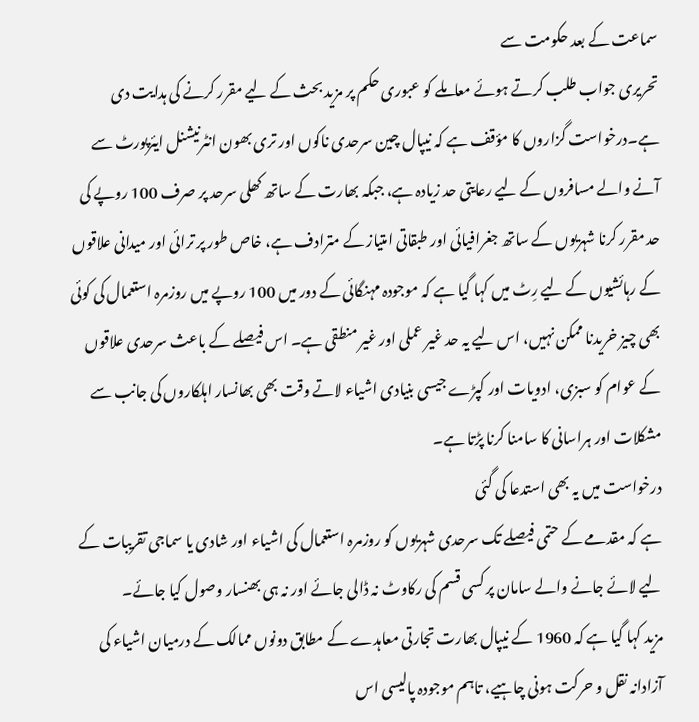سماعت کے بعد حکومت سے
تحریری جواب طلب کرتے ہوئے معاملے کو عبوری حکم پر مزید بحث کے لیے مقرر کرنے کی ہدایت دی ہے۔درخواست گزاروں کا مؤقف ہے کہ نیپال چین سرحدی ناکوں اور تری بھون انٹرنیشنل ایئرپورٹ سے آنے والے مسافروں کے لیے رعایتی حد زیادہ ہے، جبکہ بھارت کے ساتھ کھلی سرحد پر صرف 100 روپے کی حد مقرر کرنا شہریوں کے ساتھ جغرافیائی اور طبقاتی امتیاز کے مترادف ہے، خاص طور پر ترائی اور میدانی علاقوں کے رہائشیوں کے لیے رِٹ میں کہا گیا ہے کہ موجودہ مہنگائی کے دور میں 100 روپے میں روزمرہ استعمال کی کوئی بھی چیز خریدنا ممکن نہیں، اس لیے یہ حد غیر عملی اور غیر منطقی ہے۔ اس فیصلے کے باعث سرحدی علاقوں کے عوام کو سبزی، ادویات اور کپڑے جیسی بنیادی اشیاء لاتے وقت بھی بھانسار اہلکاروں کی جانب سے مشکلات اور ہراسانی کا سامنا کرنا پڑتا ہے۔
درخواست میں یہ بھی استدعا کی گئی
ہے کہ مقدمے کے حتمی فیصلے تک سرحدی شہریوں کو روزمرہ استعمال کی اشیاء اور شادی یا سماجی تقریبات کے لیے لائے جانے والے سامان پر کسی قسم کی رکاوٹ نہ ڈالی جائے اور نہ ہی بھنسار وصول کیا جائے۔
مزید کہا گیا ہے کہ 1960 کے نیپال بھارت تجارتی معاہدے کے مطابق دونوں ممالک کے درمیان اشیاء کی آزادانہ نقل و حرکت ہونی چاہیے، تاہم موجودہ پالیسی اس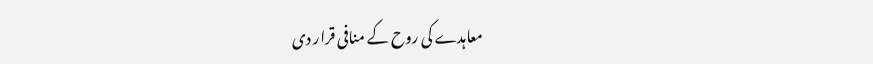معاہدے کی روح کے منافی قرار دی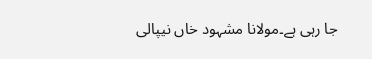جا رہی ہے۔مولانا مشہود خاں نیپالی